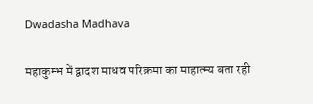Dwadasha Madhava

महाकुम्भ में द्वादश माधव परिक्रमा का माहात्म्य बता रही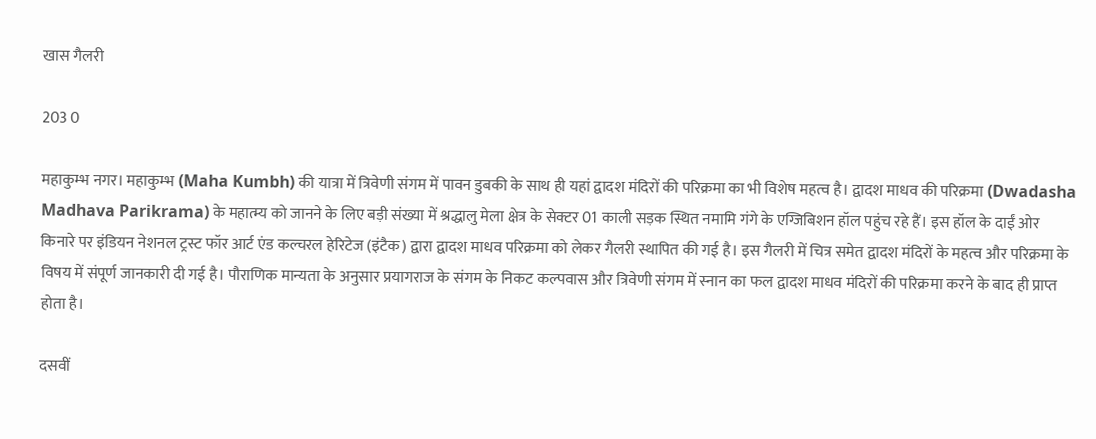खास गैलरी

203 0

महाकुम्भ नगर। महाकुम्भ (Maha Kumbh) की यात्रा में त्रिवेणी संगम में पावन डुबकी के साथ ही यहां द्वादश मंदिरों की परिक्रमा का भी विशेष महत्व है। द्वादश माधव की परिक्रमा (Dwadasha Madhava Parikrama) के महात्म्य को जानने के लिए बड़ी संख्या में श्रद्धालु मेला क्षेत्र के सेक्टर 01 काली सड़क स्थित नमामि गंगे के एग्जिबिशन हॉल पहुंच रहे हैं। इस हॉल के दाईं ओर किनारे पर इंडियन नेशनल ट्रस्ट फॉर आर्ट एंड कल्चरल हेरिटेज (इंटैक) द्वारा द्वादश माधव परिक्रमा को लेकर गैलरी स्थापित की गई है। इस गैलरी में चित्र समेत द्वादश मंदिरों के महत्व और परिक्रमा के विषय में संपूर्ण जानकारी दी गई है। पौराणिक मान्यता के अनुसार प्रयागराज के संगम के निकट कल्पवास और त्रिवेणी संगम में स्नान का फल द्वादश माधव मंदिरों की परिक्रमा करने के बाद ही प्राप्त होता है।

दसवीं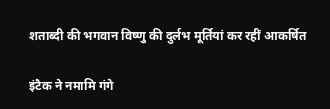शताब्दी की भगवान विष्णु की दुर्लभ मूर्तियां कर रहीं आकर्षित

इंटैक ने नमामि गंगे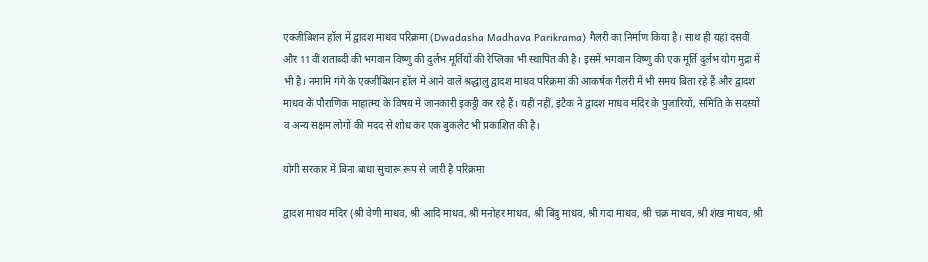एक्जीबिशन हॉल में द्वादश माधव परिक्रमा (Dwadasha Madhava Parikrama) गैलरी का निर्माण किया है। साथ ही यहां दसवीं और 11वीं शताब्दी की भगवान विष्णु की दुर्लभ मूर्तियों की रेप्लिका भी स्थापित की है। इसमें भगवान विष्णु की एक मूर्ति दुर्लभ योग मुद्रा में भी है। नमामि गंगे के एक्जीबिशन हॉल में आने वाले श्रद्धालु द्वादश माधव परिक्रमा की आकर्षक गैलरी में भी समय बिता रहे हैं और द्वादश माधव के पौराणिक माहात्म्य के विषय में जानकारी इकट्ठी कर रहे हैं। यही नहीं, इंटैक ने द्वादश माधव मंदिर के पुजारियों, समिति के सदस्यों व अन्य सक्षम लोगों की मदद से शोध कर एक बुकलेट भी प्रकाशित की है।

योगी सरकार में बिना बाधा सुचारू रूप से जारी है परिक्रमा

द्वादश माधव मंदिर (श्री वेणी माधव, श्री आदि माधव, श्री मनोहर माधव, श्री बिंदु माधव, श्री गदा माधव, श्री चक्र माधव, श्री शंख माधव, श्री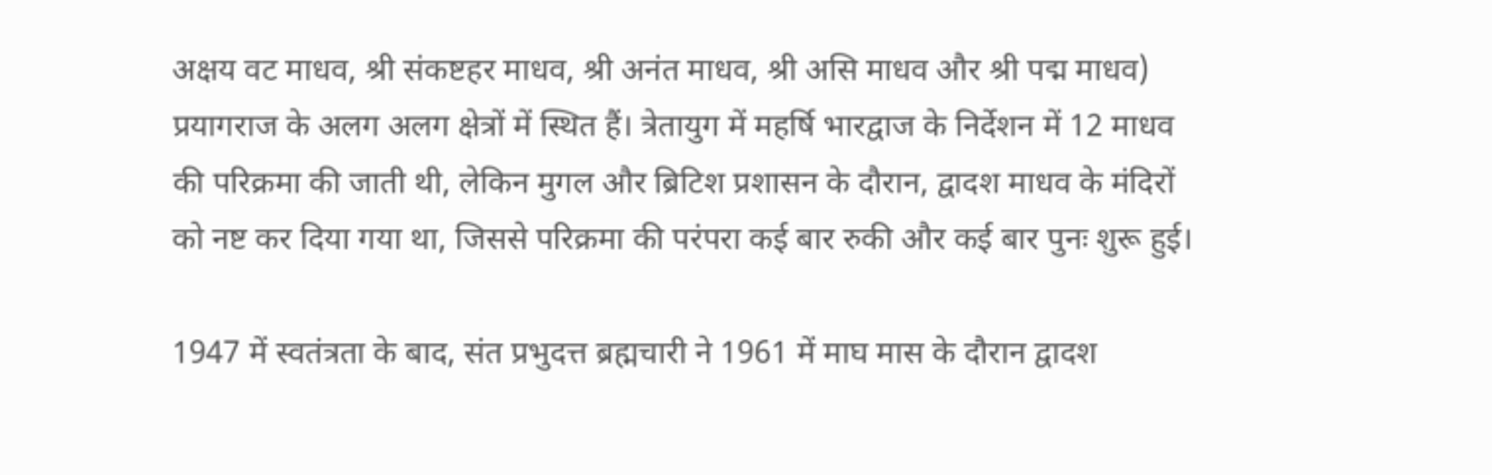अक्षय वट माधव, श्री संकष्टहर माधव, श्री अनंत माधव, श्री असि माधव और श्री पद्म माधव) प्रयागराज के अलग अलग क्षेत्रों में स्थित हैं। त्रेतायुग में महर्षि भारद्वाज के निर्देशन में 12 माधव की परिक्रमा की जाती थी, लेकिन मुगल और ब्रिटिश प्रशासन के दौरान, द्वादश माधव के मंदिरों को नष्ट कर दिया गया था, जिससे परिक्रमा की परंपरा कई बार रुकी और कई बार पुनः शुरू हुई।

1947 में स्वतंत्रता के बाद, संत प्रभुदत्त ब्रह्मचारी ने 1961 में माघ मास के दौरान द्वादश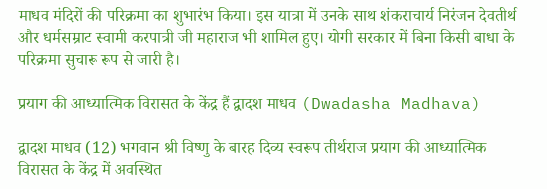माधव मंदिरों की परिक्रमा का शुभारंभ किया। इस यात्रा में उनके साथ शंकराचार्य निरंजन देवतीर्थ और धर्मसम्राट स्वामी करपात्री जी महाराज भी शामिल हुए। योगी सरकार में बिना किसी बाधा के परिक्रमा सुचारू रूप से जारी है।

प्रयाग की आध्यात्मिक विरासत के केंद्र हैं द्वादश माधव (Dwadasha Madhava)

द्वादश माधव (12) भगवान श्री विष्णु के बारह दिव्य स्वरूप तीर्थराज प्रयाग की आध्यात्मिक विरासत के केंद्र में अवस्थित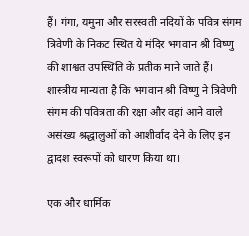हैं। गंगा, यमुना और सरस्वती नदियों के पवित्र संगम त्रिवेणी के निकट स्थित ये मंदिर भगवान श्री विष्णु की शाश्वत उपस्थिति के प्रतीक माने जाते हैं। शास्त्रीय मान्यता है कि भगवान श्री विष्णु ने त्रिवेणी संगम की पवित्रता की रक्षा और वहां आने वाले असंख्य श्रद्धालुओं को आशीर्वाद देने के लिए इन द्वादश स्वरूपों को धारण किया था।

एक और धार्मिक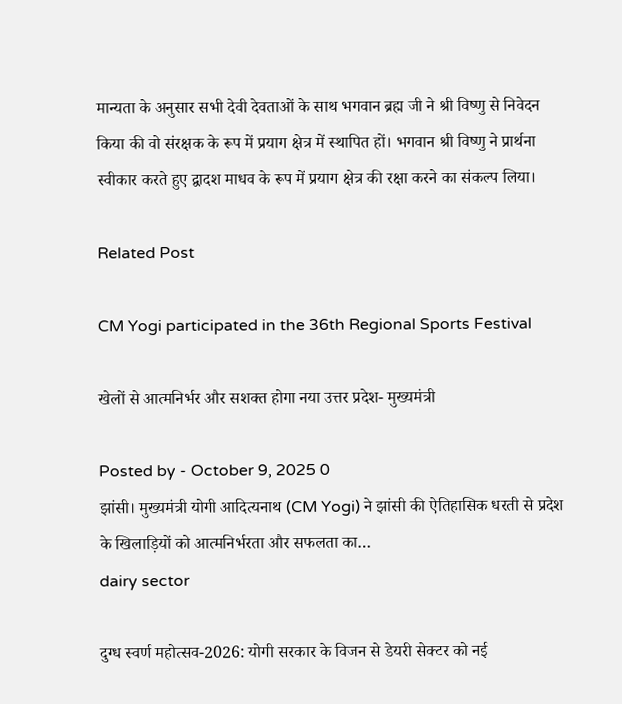मान्यता के अनुसार सभी देवी देवताओं के साथ भगवान ब्रह्म जी ने श्री विष्णु से निवेदन किया की वो संरक्षक के रूप में प्रयाग क्षेत्र में स्थापित हों। भगवान श्री विष्णु ने प्रार्थना स्वीकार करते हुए द्वादश माधव के रूप में प्रयाग क्षेत्र की रक्षा करने का संकल्प लिया।

Related Post

CM Yogi participated in the 36th Regional Sports Festival

खेलों से आत्मनिर्भर और सशक्त होगा नया उत्तर प्रदेश- मुख्यमंत्री

Posted by - October 9, 2025 0
झांसी। मुख्यमंत्री योगी आदित्यनाथ (CM Yogi) ने झांसी की ऐतिहासिक धरती से प्रदेश के खिलाड़ियों को आत्मनिर्भरता और सफलता का…
dairy sector

दुग्ध स्वर्ण महोत्सव-2026: योगी सरकार के विजन से डेयरी सेक्टर को नई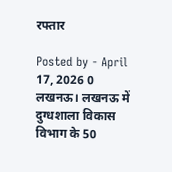रफ्तार

Posted by - April 17, 2026 0
लखनऊ। लखनऊ में दुग्धशाला विकास विभाग के 50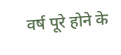वर्ष पूरे होने के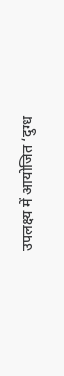उपलक्ष्य में आयोजित ‘दुग्ध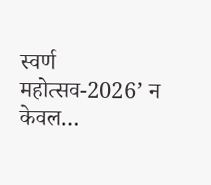स्वर्ण महोत्सव-2026’ न केवल…